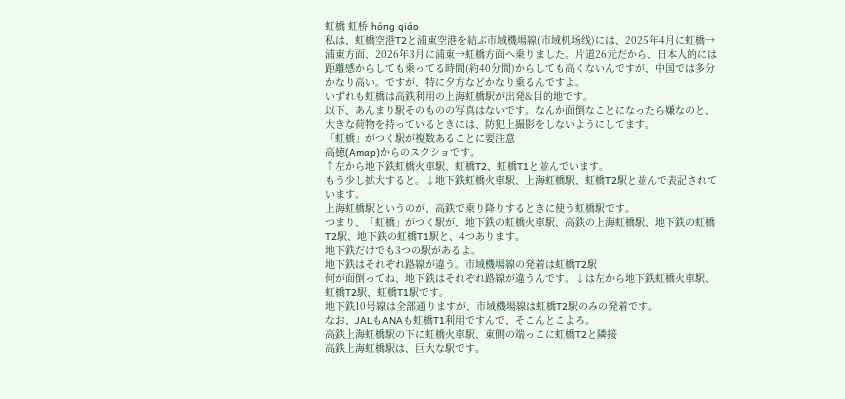虹橋 虹桥 hóng qiáo
私は、虹橋空港T2と浦東空港を結ぶ市域機場線(市域机场线)には、2025年4月に虹橋→浦東方面、2026年3月に浦東→虹橋方面へ乗りました。片道26元だから、日本人的には距離感からしても乗ってる時間(約40分間)からしても高くないんですが、中国では多分かなり高い。ですが、特に夕方などかなり乗るんですよ。
いずれも虹橋は高鉄利用の上海虹橋駅が出発&目的地です。
以下、あんまり駅そのものの写真はないです。なんか面倒なことになったら嫌なのと、大きな荷物を持っているときには、防犯上撮影をしないようにしてます。
「虹橋」がつく駅が複数あることに要注意
高徳(Amap)からのスクショです。
↑左から地下鉄虹橋火車駅、虹橋T2、虹橋T1と並んでいます。
もう少し拡大すると。↓地下鉄虹橋火車駅、上海虹橋駅、虹橋T2駅と並んで表記されています。
上海虹橋駅というのが、高鉄で乗り降りするときに使う虹橋駅です。
つまり、「虹橋」がつく駅が、地下鉄の虹橋火車駅、高鉄の上海虹橋駅、地下鉄の虹橋T2駅、地下鉄の虹橋T1駅と、4つあります。
地下鉄だけでも3つの駅があるよ。
地下鉄はそれぞれ路線が違う。市域機場線の発着は虹橋T2駅
何が面倒ってね、地下鉄はそれぞれ路線が違うんです。↓は左から地下鉄虹橋火車駅、虹橋T2駅、虹橋T1駅です。
地下鉄10号線は全部通りますが、市域機場線は虹橋T2駅のみの発着です。
なお、JALもANAも虹橋T1利用ですんで、そこんとこよろ。
高鉄上海虹橋駅の下に虹橋火車駅、東側の端っこに虹橋T2と隣接
高鉄上海虹橋駅は、巨大な駅です。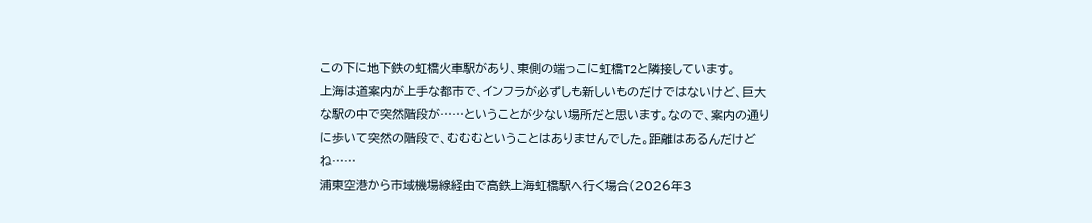この下に地下鉄の虹橋火車駅があり、東側の端っこに虹橋T2と隣接しています。
上海は道案内が上手な都市で、インフラが必ずしも新しいものだけではないけど、巨大な駅の中で突然階段が……ということが少ない場所だと思います。なので、案内の通りに歩いて突然の階段で、むむむということはありませんでした。距離はあるんだけどね……
浦東空港から市域機場線経由で高鉄上海虹橋駅へ行く場合(2026年3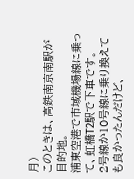月)
このときは、高鉄南京南駅が目的地。
浦東空港で市域機場線に乗って、虹橋T2駅で下車です。
2号線か10号線に乗り換えても良かったんだけど、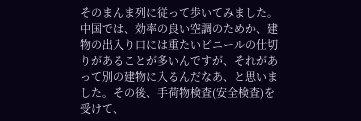そのまんま列に従って歩いてみました。
中国では、効率の良い空調のためか、建物の出入り口には重たいビニールの仕切りがあることが多いんですが、それがあって別の建物に入るんだなあ、と思いました。その後、手荷物検査(安全検査)を受けて、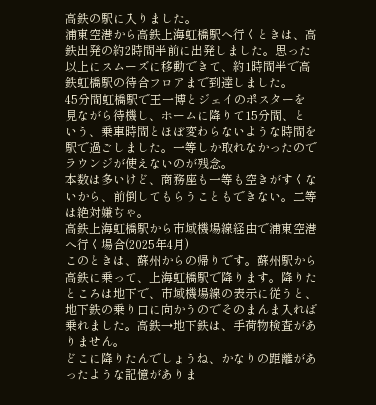高鉄の駅に入りました。
浦東空港から高鉄上海虹橋駅へ行くときは、高鉄出発の約2時間半前に出発しました。思った以上にスムーズに移動できて、約1時間半で高鉄虹橋駅の待合フロアまで到達しました。
45分間虹橋駅で王一博とジェイのポスターを見ながら待機し、ホームに降りて15分間、という、乗車時間とほぼ変わらないような時間を駅で過ごしました。一等しか取れなかったのでラウンジが使えないのが残念。
本数は多いけど、商務座も一等も空きがすくないから、前倒してもらうこともできない。二等は絶対嫌ぢゃ。
高鉄上海虹橋駅から市域機場線経由で浦東空港へ行く場合(2025年4月)
このときは、蘇州からの帰りです。蘇州駅から高鉄に乗って、上海虹橋駅で降ります。降りたところは地下で、市域機場線の表示に従うと、地下鉄の乗り口に向かうのでそのまんま入れば乗れました。高鉄→地下鉄は、手荷物検査がありません。
どこに降りたんでしょうね、かなりの距離があったような記憶がありま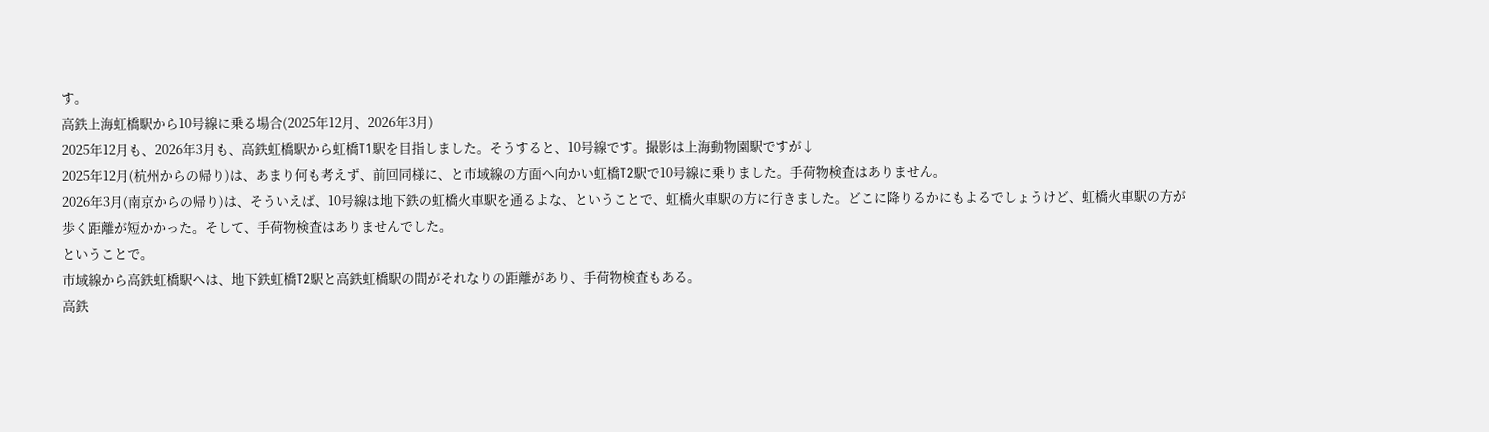す。
高鉄上海虹橋駅から10号線に乗る場合(2025年12月、2026年3月)
2025年12月も、2026年3月も、高鉄虹橋駅から虹橋T1駅を目指しました。そうすると、10号線です。撮影は上海動物園駅ですが↓
2025年12月(杭州からの帰り)は、あまり何も考えず、前回同様に、と市域線の方面へ向かい虹橋T2駅で10号線に乗りました。手荷物検査はありません。
2026年3月(南京からの帰り)は、そういえば、10号線は地下鉄の虹橋火車駅を通るよな、ということで、虹橋火車駅の方に行きました。どこに降りるかにもよるでしょうけど、虹橋火車駅の方が歩く距離が短かかった。そして、手荷物検査はありませんでした。
ということで。
市域線から高鉄虹橋駅へは、地下鉄虹橋T2駅と高鉄虹橋駅の間がそれなりの距離があり、手荷物検査もある。
高鉄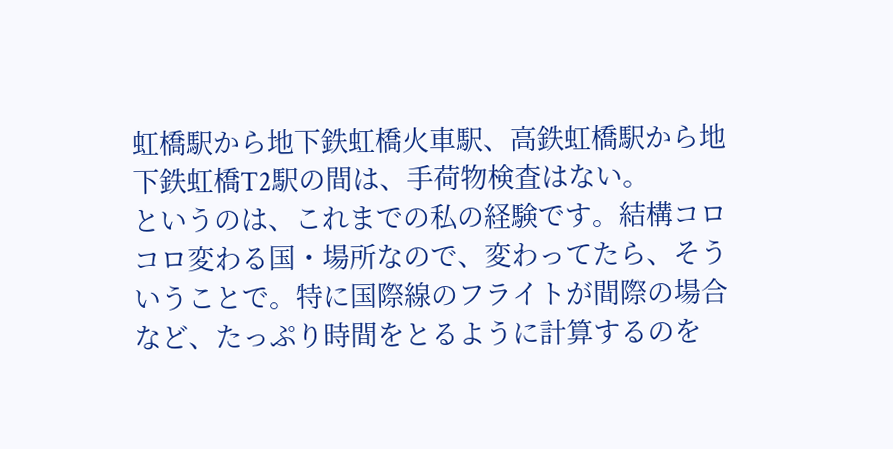虹橋駅から地下鉄虹橋火車駅、高鉄虹橋駅から地下鉄虹橋T2駅の間は、手荷物検査はない。
というのは、これまでの私の経験です。結構コロコロ変わる国・場所なので、変わってたら、そういうことで。特に国際線のフライトが間際の場合など、たっぷり時間をとるように計算するのを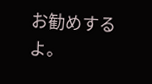お勧めするよ。